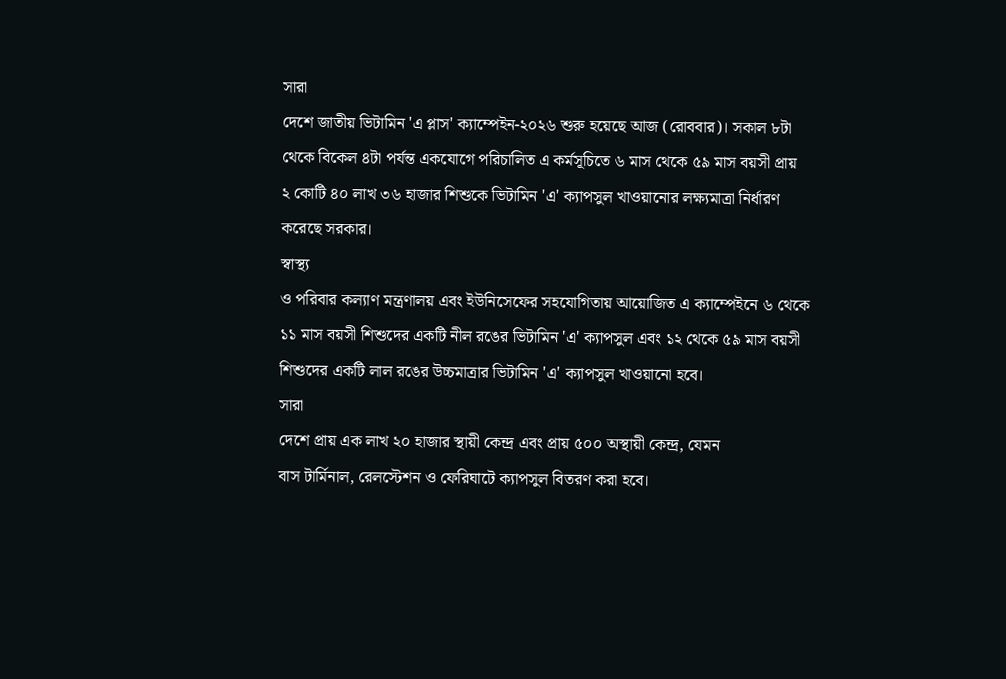সারা
দেশে জাতীয় ভিটামিন 'এ প্লাস' ক্যাম্পেইন-২০২৬ শুরু হয়েছে আজ (রোববার)। সকাল ৮টা
থেকে বিকেল ৪টা পর্যন্ত একযোগে পরিচালিত এ কর্মসূচিতে ৬ মাস থেকে ৫৯ মাস বয়সী প্রায়
২ কোটি ৪০ লাখ ৩৬ হাজার শিশুকে ভিটামিন 'এ' ক্যাপসুল খাওয়ানোর লক্ষ্যমাত্রা নির্ধারণ
করেছে সরকার।
স্বাস্থ্য
ও পরিবার কল্যাণ মন্ত্রণালয় এবং ইউনিসেফের সহযোগিতায় আয়োজিত এ ক্যাম্পেইনে ৬ থেকে
১১ মাস বয়সী শিশুদের একটি নীল রঙের ভিটামিন 'এ' ক্যাপসুল এবং ১২ থেকে ৫৯ মাস বয়সী
শিশুদের একটি লাল রঙের উচ্চমাত্রার ভিটামিন 'এ' ক্যাপসুল খাওয়ানো হবে।
সারা
দেশে প্রায় এক লাখ ২০ হাজার স্থায়ী কেন্দ্র এবং প্রায় ৫০০ অস্থায়ী কেন্দ্র, যেমন
বাস টার্মিনাল, রেলস্টেশন ও ফেরিঘাটে ক্যাপসুল বিতরণ করা হবে।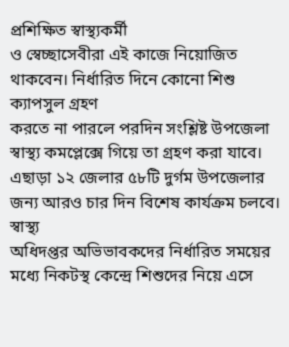প্রশিক্ষিত স্বাস্থ্যকর্মী
ও স্বেচ্ছাসেবীরা এই কাজে নিয়োজিত থাকবেন। নির্ধারিত দিনে কোনো শিশু ক্যাপসুল গ্রহণ
করতে না পারলে পরদিন সংশ্লিষ্ট উপজেলা স্বাস্থ্য কমপ্লেক্সে গিয়ে তা গ্রহণ করা যাবে।
এছাড়া ১২ জেলার ৫৮টি দুর্গম উপজেলার জন্য আরও চার দিন বিশেষ কার্যক্রম চলবে।
স্বাস্থ্য
অধিদপ্তর অভিভাবকদের নির্ধারিত সময়ের মধ্যে নিকটস্থ কেন্দ্রে শিশুদের নিয়ে এসে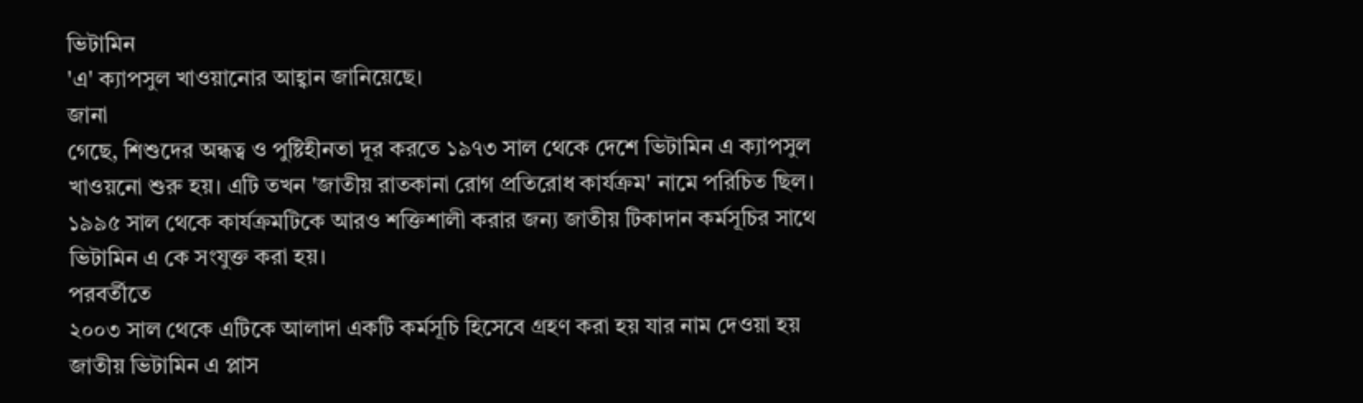ভিটামিন
'এ' ক্যাপসুল খাওয়ানোর আহ্বান জানিয়েছে।
জানা
গেছে, শিশুদের অন্ধত্ব ও পুষ্টিহীনতা দূর করতে ১৯৭৩ সাল থেকে দেশে ভিটামিন এ ক্যাপসুল
খাওয়নো শুরু হয়। এটি তখন 'জাতীয় রাতকানা রোগ প্রতিরোধ কার্যক্রম' নামে পরিচিত ছিল।
১৯৯৫ সাল থেকে কার্যক্রমটিকে আরও শক্তিশালী করার জন্য জাতীয় টিকাদান কর্মসূচির সাথে
ভিটামিন এ কে সংযুক্ত করা হয়।
পরবর্তীতে
২০০৩ সাল থেকে এটিকে আলাদা একটি কর্মসূচি হিসেবে গ্রহণ করা হয় যার নাম দেওয়া হয়
জাতীয় ভিটামিন এ প্লাস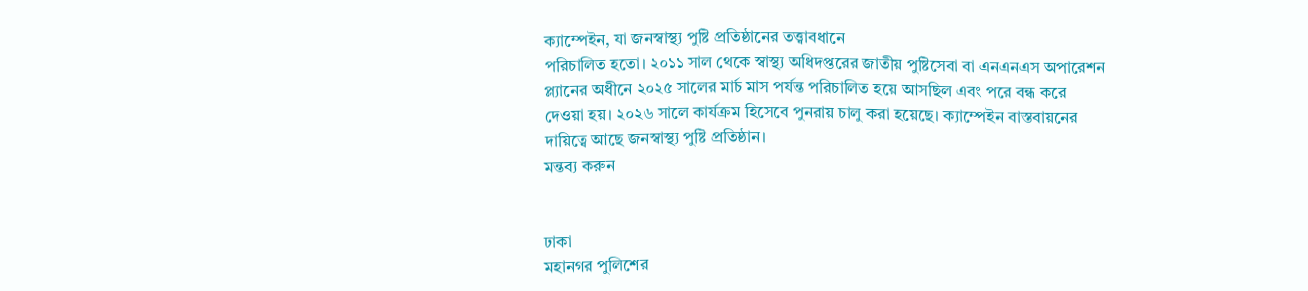ক্যাম্পেইন, যা জনস্বাস্থ্য পুষ্টি প্রতিষ্ঠানের তত্ত্বাবধানে
পরিচালিত হতো। ২০১১ সাল থেকে স্বাস্থ্য অধিদপ্তরের জাতীয় পুষ্টিসেবা বা এনএনএস অপারেশন
প্ল্যানের অধীনে ২০২৫ সালের মার্চ মাস পর্যন্ত পরিচালিত হয়ে আসছিল এবং পরে বন্ধ করে
দেওয়া হয়। ২০২৬ সালে কার্যক্রম হিসেবে পুনরায় চালু করা হয়েছে। ক্যাম্পেইন বাস্তবায়নের
দায়িত্বে আছে জনস্বাস্থ্য পুষ্টি প্রতিষ্ঠান।
মন্তব্য করুন


ঢাকা
মহানগর পুলিশের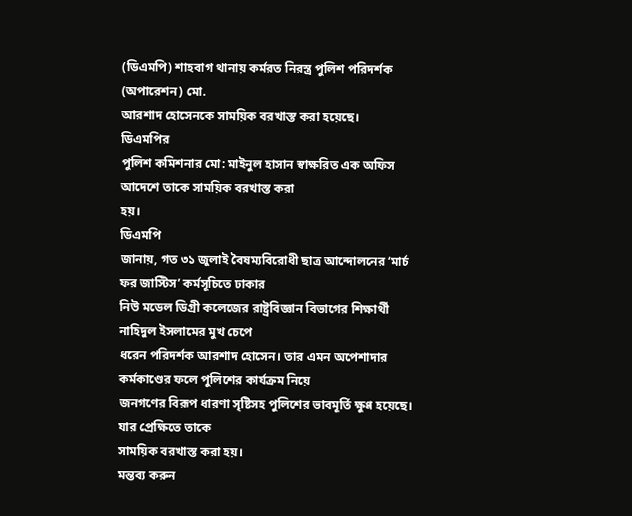(ডিএমপি) শাহবাগ থানায় কর্মরত নিরস্ত্র পুলিশ পরিদর্শক (অপারেশন) মো.
আরশাদ হোসেনকে সাময়িক বরখাস্ত করা হয়েছে।
ডিএমপির
পুলিশ কমিশনার মো: মাইনুল হাসান স্বাক্ষরিত এক অফিস আদেশে তাকে সাময়িক বরখাস্ত করা
হয়।
ডিএমপি
জানায়, গত ৩১ জুলাই বৈষম্যবিরোধী ছাত্র আন্দোলনের ‘মার্চ ফর জাস্টিস’ কর্মসূচিতে ঢাকার
নিউ মডেল ডিগ্রী কলেজের রাষ্ট্রবিজ্ঞান বিভাগের শিক্ষার্থী নাহিদুল ইসলামের মুখ চেপে
ধরেন পরিদর্শক আরশাদ হোসেন। তার এমন অপেশাদার কর্মকাণ্ডের ফলে পুলিশের কার্যক্রম নিয়ে
জনগণের বিরূপ ধারণা সৃষ্টিসহ পুলিশের ভাবমূর্তি ক্ষুণ্ণ হয়েছে। যার প্রেক্ষিতে তাকে
সাময়িক বরখাস্ত করা হয়।
মন্তব্য করুন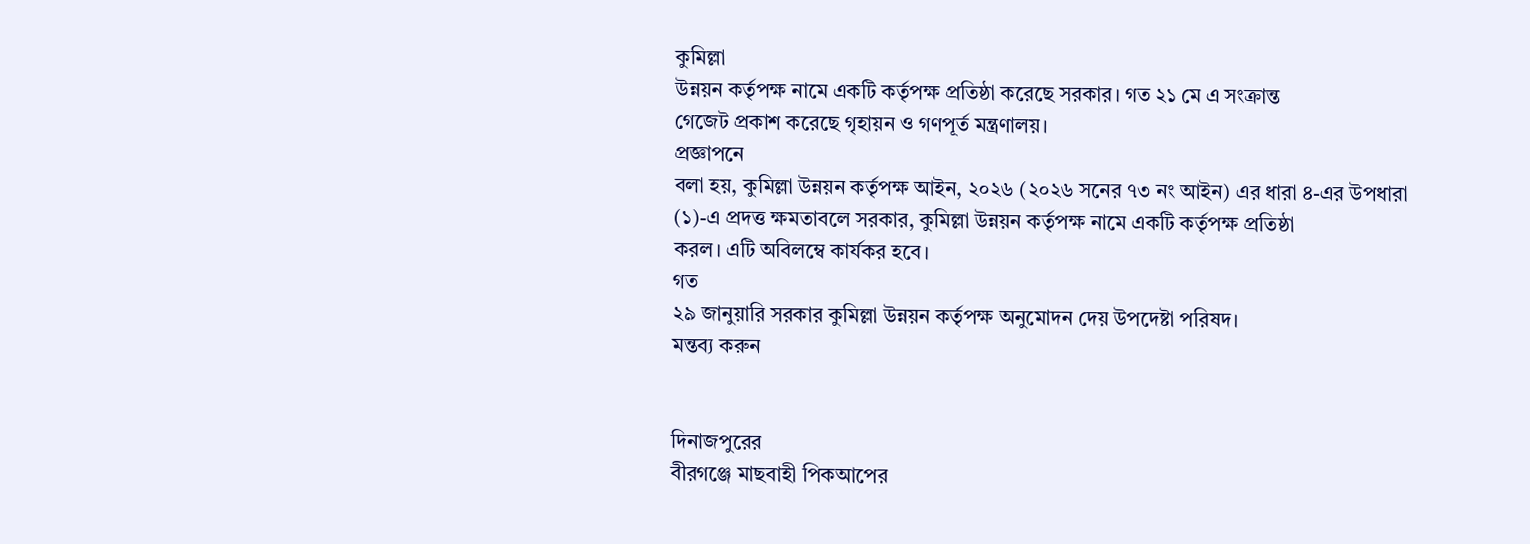কুমিল্লা
উন্নয়ন কর্তৃপক্ষ নামে একটি কর্তৃপক্ষ প্রতিষ্ঠা করেছে সরকার। গত ২১ মে এ সংক্রান্ত
গেজেট প্রকাশ করেছে গৃহায়ন ও গণপূর্ত মন্ত্রণালয়।
প্রজ্ঞাপনে
বলা হয়, কুমিল্লা উন্নয়ন কর্তৃপক্ষ আইন, ২০২৬ (২০২৬ সনের ৭৩ নং আইন) এর ধারা ৪-এর উপধারা
(১)-এ প্রদত্ত ক্ষমতাবলে সরকার, কুমিল্লা উন্নয়ন কর্তৃপক্ষ নামে একটি কর্তৃপক্ষ প্রতিষ্ঠা
করল। এটি অবিলম্বে কার্যকর হবে।
গত
২৯ জানুয়ারি সরকার কুমিল্লা উন্নয়ন কর্তৃপক্ষ অনুমোদন দেয় উপদেষ্টা পরিষদ।
মন্তব্য করুন


দিনাজপুরের
বীরগঞ্জে মাছবাহী পিকআপের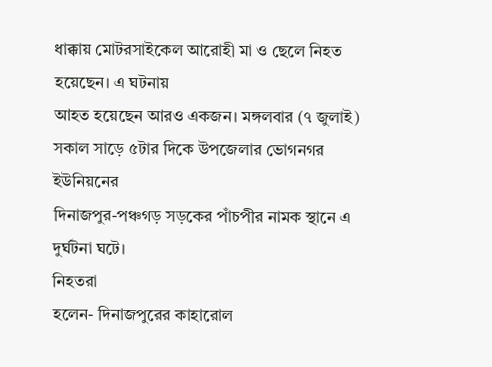ধাক্কায় মোটরসাইকেল আরোহী মা ও ছেলে নিহত হয়েছেন। এ ঘটনায়
আহত হয়েছেন আরও একজন। মঙ্গলবার (৭ জুলাই) সকাল সাড়ে ৫টার দিকে উপজেলার ভোগনগর ইউনিয়নের
দিনাজপুর-পঞ্চগড় সড়কের পাঁচপীর নামক স্থানে এ দুর্ঘটনা ঘটে।
নিহতরা
হলেন- দিনাজপুরের কাহারোল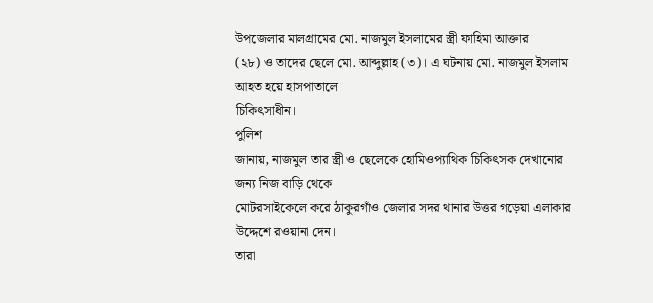উপজেলার মালগ্রামের মো. নাজমুল ইসলামের স্ত্রী ফাহিমা আক্তার
(২৮) ও তাদের ছেলে মো. আব্দুল্লাহ (৩)। এ ঘটনায় মো. নাজমুল ইসলাম আহত হয়ে হাসপাতালে
চিকিৎসাধীন।
পুলিশ
জানায়, নাজমুল তার স্ত্রী ও ছেলেকে হোমিওপ্যাথিক চিকিৎসক দেখানোর জন্য নিজ বাড়ি থেকে
মোটরসাইকেলে করে ঠাকুরগাঁও জেলার সদর থানার উত্তর গড়েয়া এলাকার উদ্দেশে রওয়ানা দেন।
তারা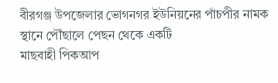বীরগঞ্জ উপজেলার ভোগনগর ইউনিয়নের পাঁচপীর নামক স্থানে পৌঁছালে পেছন থেকে একটি
মাছবাহী পিকআপ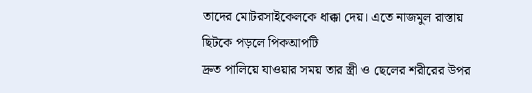তাদের মোটরসাইকেলকে ধাক্কা দেয়। এতে নাজমুল রাস্তায় ছিটকে পড়লে পিকআপটি
দ্রুত পালিয়ে যাওয়ার সময় তার স্ত্রী ও ছেলের শরীরের উপর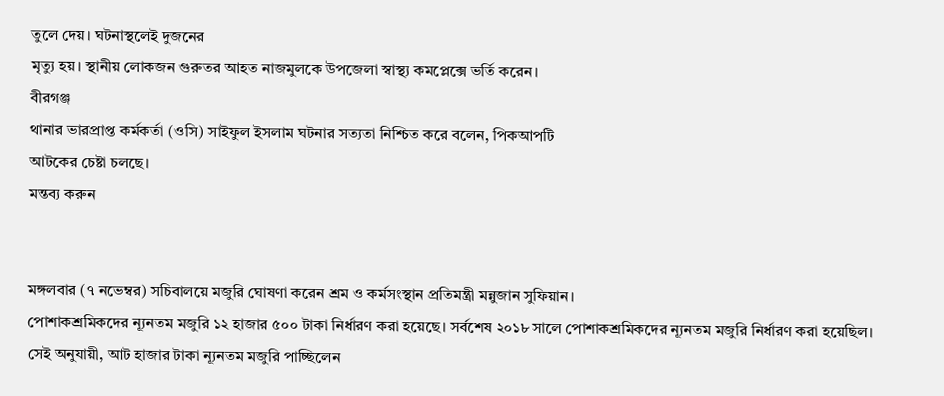তুলে দেয়। ঘটনাস্থলেই দুজনের
মৃত্যু হয়। স্থানীয় লোকজন গুরুতর আহত নাজমুলকে উপজেলা স্বাস্থ্য কমপ্লেক্সে ভর্তি করেন।
বীরগঞ্জ
থানার ভারপ্রাপ্ত কর্মকর্তা (ওসি) সাইফুল ইসলাম ঘটনার সত্যতা নিশ্চিত করে বলেন, পিকআপটি
আটকের চেষ্টা চলছে।
মন্তব্য করুন


মঙ্গলবার (৭ নভেম্বর) সচিবালয়ে মজুরি ঘোষণা করেন শ্রম ও কর্মসংস্থান প্রতিমন্ত্রী মন্নুজান সুফিয়ান।
পোশাকশ্রমিকদের ন্যূনতম মজুরি ১২ হাজার ৫০০ টাকা নির্ধারণ করা হয়েছে। সর্বশেষ ২০১৮ সালে পোশাকশ্রমিকদের ন্যূনতম মজুরি নির্ধারণ করা হয়েছিল। সেই অনুযায়ী, আট হাজার টাকা ন্যূনতম মজুরি পাচ্ছিলেন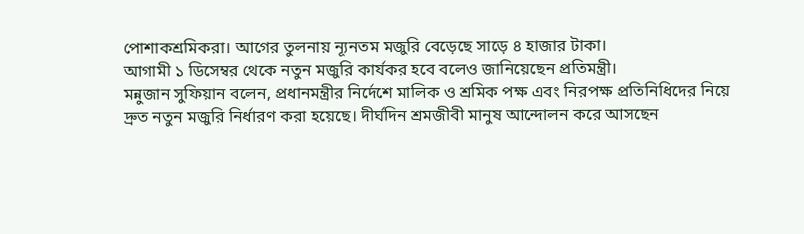পোশাকশ্রমিকরা। আগের তুলনায় ন্যূনতম মজুরি বেড়েছে সাড়ে ৪ হাজার টাকা।
আগামী ১ ডিসেম্বর থেকে নতুন মজুরি কার্যকর হবে বলেও জানিয়েছেন প্রতিমন্ত্রী।
মন্নুজান সুফিয়ান বলেন, প্রধানমন্ত্রীর নির্দেশে মালিক ও শ্রমিক পক্ষ এবং নিরপক্ষ প্রতিনিধিদের নিয়ে দ্রুত নতুন মজুরি নির্ধারণ করা হয়েছে। দীর্ঘদিন শ্রমজীবী মানুষ আন্দোলন করে আসছেন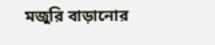মজুরি বাড়ানোর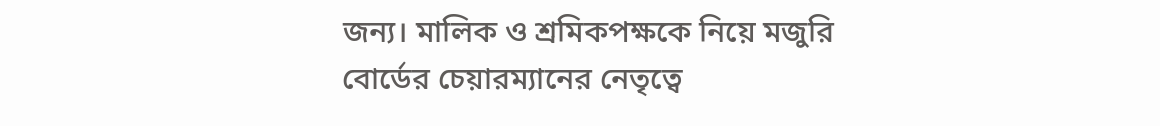জন্য। মালিক ও শ্রমিকপক্ষকে নিয়ে মজুরি বোর্ডের চেয়ারম্যানের নেতৃত্বে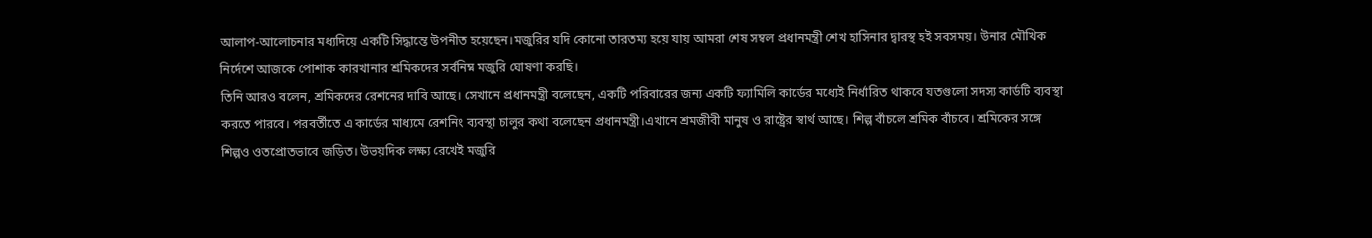আলাপ-আলোচনার মধ্যদিয়ে একটি সিদ্ধান্তে উপনীত হয়েছেন।মজুরির যদি কোনো তারতম্য হয়ে যায় আমরা শেষ সম্বল প্রধানমন্ত্রী শেখ হাসিনার দ্বারস্থ হই সবসময়। উনার মৌখিক নির্দেশে আজকে পোশাক কারখানার শ্রমিকদের সর্বনিম্ন মজুরি ঘোষণা করছি।
তিনি আরও বলেন, শ্রমিকদের রেশনের দাবি আছে। সেখানে প্রধানমন্ত্রী বলেছেন, একটি পরিবারের জন্য একটি ফ্যামিলি কার্ডের মধ্যেই নির্ধারিত থাকবে যতগুলো সদস্য কার্ডটি ব্যবস্থা করতে পারবে। পরবর্তীতে এ কার্ডের মাধ্যমে রেশনিং ব্যবস্থা চালুর কথা বলেছেন প্রধানমন্ত্রী।এখানে শ্রমজীবী মানুষ ও রাষ্ট্রের স্বার্থ আছে। শিল্প বাঁচলে শ্রমিক বাঁচবে। শ্রমিকের সঙ্গে শিল্পও ওতপ্রোতভাবে জড়িত। উভয়দিক লক্ষ্য রেখেই মজুরি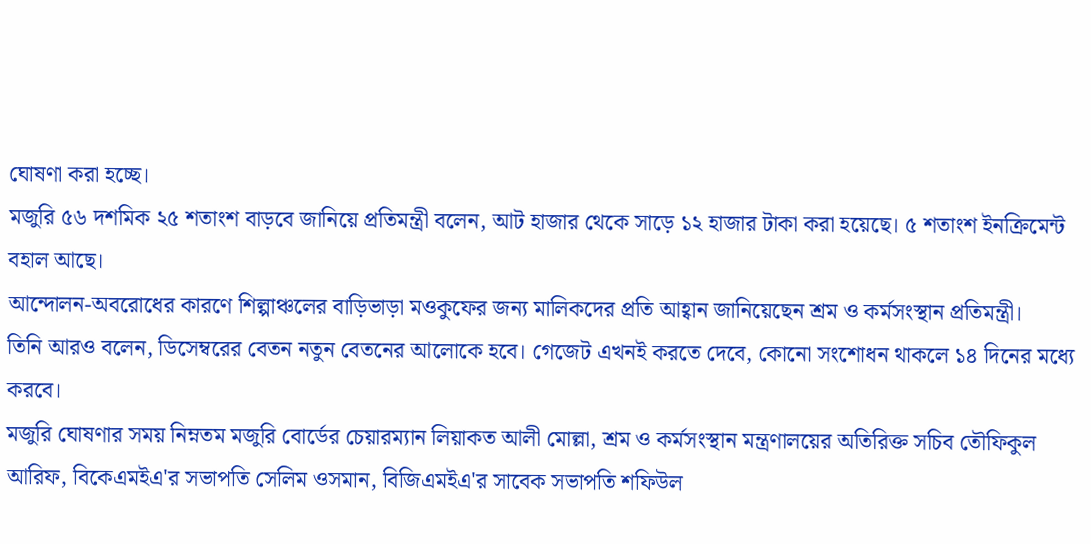ঘোষণা করা হচ্ছে।
মজুরি ৫৬ দশমিক ২৫ শতাংশ বাড়বে জানিয়ে প্রতিমন্ত্রী বলেন, আট হাজার থেকে সাড়ে ১২ হাজার টাকা করা হয়েছে। ৫ শতাংশ ইনক্রিমেন্ট বহাল আছে।
আন্দোলন-অবরোধের কারণে শিল্পাঞ্চলের বাড়িভাড়া মওকুফের জন্য মালিকদের প্রতি আহ্বান জানিয়েছেন শ্রম ও কর্মসংস্থান প্রতিমন্ত্রী।
তিনি আরও বলেন, ডিসেম্বরের বেতন নতুন বেতনের আলোকে হবে। গেজেট এখনই করতে দেবে, কোনো সংশোধন থাকলে ১৪ দিনের মধ্যে করবে।
মজুরি ঘোষণার সময় নিম্নতম মজুরি বোর্ডের চেয়ারম্যান লিয়াকত আলী মোল্লা, শ্রম ও কর্মসংস্থান মন্ত্রণালয়ের অতিরিক্ত সচিব তৌফিকুল আরিফ, বিকেএমইএ'র সভাপতি সেলিম ওসমান, বিজিএমইএ'র সাবেক সভাপতি শফিউল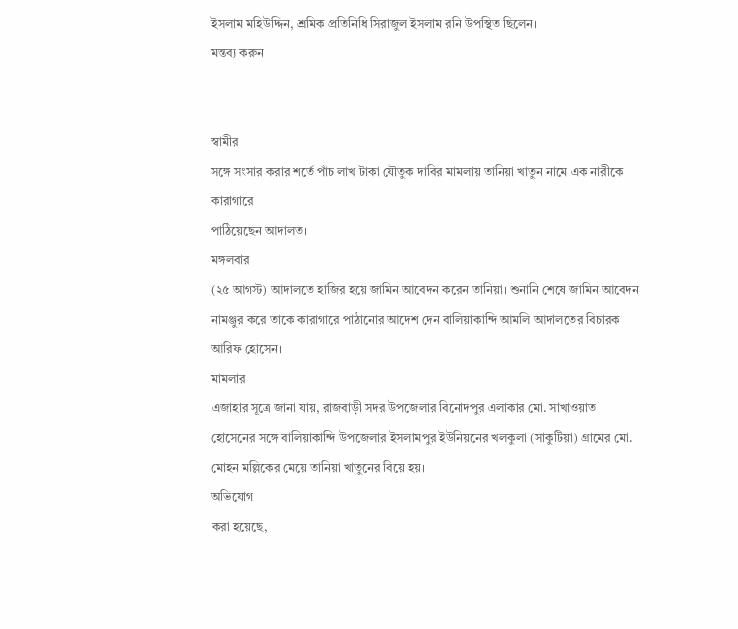ইসলাম মহিউদ্দিন, শ্রমিক প্রতিনিধি সিরাজুল ইসলাম রনি উপস্থিত ছিলেন।
মন্তব্য করুন


স্বামীর
সঙ্গে সংসার করার শর্তে পাঁচ লাখ টাকা যৌতুক দাবির মামলায় তানিয়া খাতুন নামে এক নারীকে কারাগারে
পাঠিয়েছেন আদালত।
মঙ্গলবার
(২৫ আগস্ট) আদালতে হাজির হয়ে জামিন আবেদন করেন তানিয়া। শুনানি শেষে জামিন আবেদন নামঞ্জুর করে তাকে কারাগারে পাঠানোর আদেশ দেন বালিয়াকান্দি আমলি আদালতের বিচারক আরিফ হোসেন।
মামলার
এজাহার সূত্রে জানা যায়, রাজবাড়ী সদর উপজেলার বিনোদপুর এলাকার মো. সাখাওয়াত হোসেনের সঙ্গে বালিয়াকান্দি উপজেলার ইসলামপুর ইউনিয়নের খলকুলা (সাকুটিয়া) গ্রামের মো. মোহন মল্লিকের মেয়ে তানিয়া খাতুনের বিয়ে হয়।
অভিযোগ
করা হয়েছে,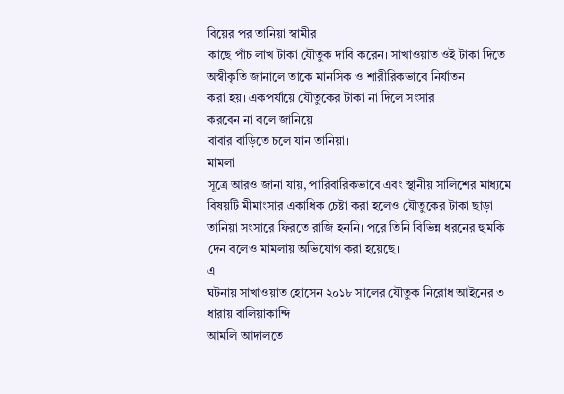বিয়ের পর তানিয়া স্বামীর
কাছে পাঁচ লাখ টাকা যৌতুক দাবি করেন। সাখাওয়াত ওই টাকা দিতে
অস্বীকৃতি জানালে তাকে মানসিক ও শারীরিকভাবে নির্যাতন
করা হয়। একপর্যায়ে যৌতুকের টাকা না দিলে সংসার
করবেন না বলে জানিয়ে
বাবার বাড়িতে চলে যান তানিয়া।
মামলা
সূত্রে আরও জানা যায়, পারিবারিকভাবে এবং স্থানীয় সালিশের মাধ্যমে বিষয়টি মীমাংসার একাধিক চেষ্টা করা হলেও যৌতুকের টাকা ছাড়া তানিয়া সংসারে ফিরতে রাজি হননি। পরে তিনি বিভিন্ন ধরনের হুমকি দেন বলেও মামলায় অভিযোগ করা হয়েছে।
এ
ঘটনায় সাখাওয়াত হোসেন ২০১৮ সালের যৌতুক নিরোধ আইনের ৩ ধারায় বালিয়াকান্দি
আমলি আদালতে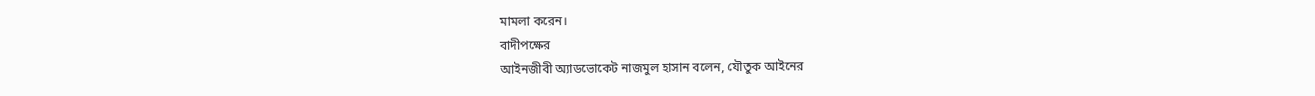মামলা করেন।
বাদীপক্ষের
আইনজীবী অ্যাডভোকেট নাজমুল হাসান বলেন, যৌতুক আইনের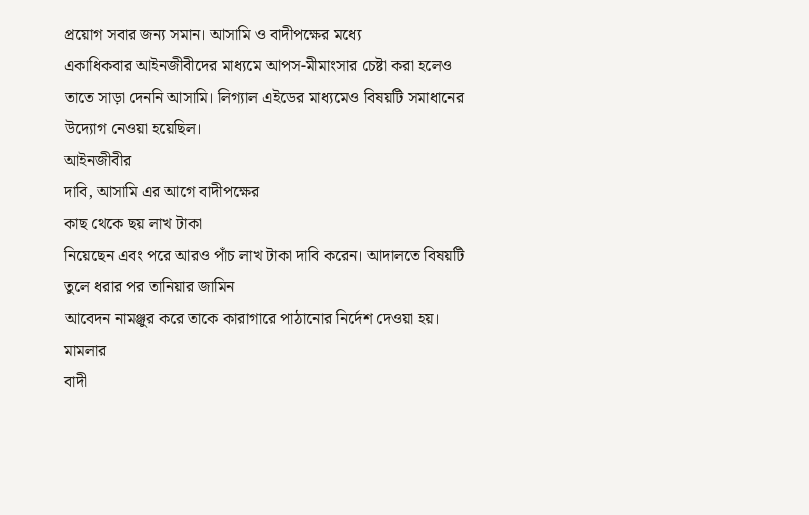প্রয়োগ সবার জন্য সমান। আসামি ও বাদীপক্ষের মধ্যে
একাধিকবার আইনজীবীদের মাধ্যমে আপস-মীমাংসার চেষ্টা করা হলেও তাতে সাড়া দেননি আসামি। লিগ্যাল এইডের মাধ্যমেও বিষয়টি সমাধানের উদ্যোগ নেওয়া হয়েছিল।
আইনজীবীর
দাবি, আসামি এর আগে বাদীপক্ষের
কাছ থেকে ছয় লাখ টাকা
নিয়েছেন এবং পরে আরও পাঁচ লাখ টাকা দাবি করেন। আদালতে বিষয়টি তুলে ধরার পর তানিয়ার জামিন
আবেদন নামঞ্জুর করে তাকে কারাগারে পাঠানোর নির্দেশ দেওয়া হয়।
মামলার
বাদী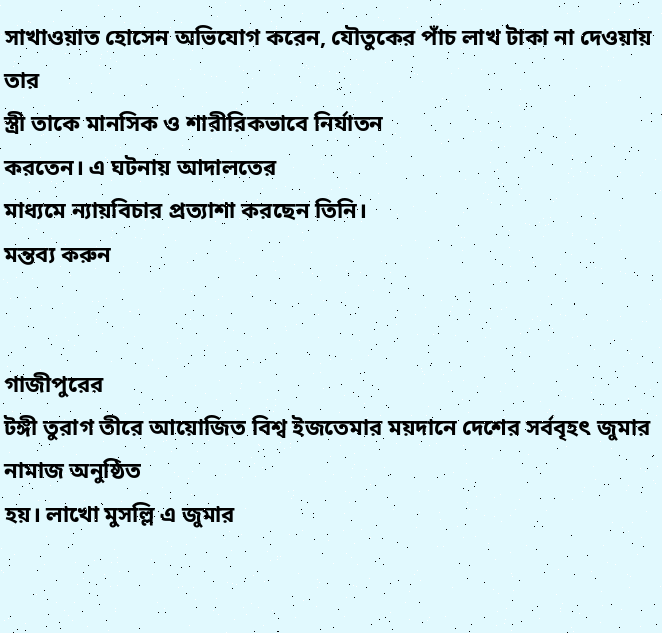সাখাওয়াত হোসেন অভিযোগ করেন, যৌতুকের পাঁচ লাখ টাকা না দেওয়ায় তার
স্ত্রী তাকে মানসিক ও শারীরিকভাবে নির্যাতন
করতেন। এ ঘটনায় আদালতের
মাধ্যমে ন্যায়বিচার প্রত্যাশা করছেন তিনি।
মন্তব্য করুন


গাজীপুরের
টঙ্গী তুরাগ তীরে আয়োজিত বিশ্ব ইজতেমার ময়দানে দেশের সর্ববৃহৎ জুমার নামাজ অনুষ্ঠিত
হয়। লাখো মুসল্লি এ জুমার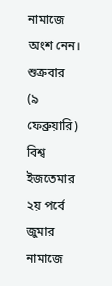নামাজে অংশ নেন।
শুক্রবার
(৯ ফেব্রুয়ারি) বিশ্ব ইজতেমার ২য় পর্বে জুমার নামাজে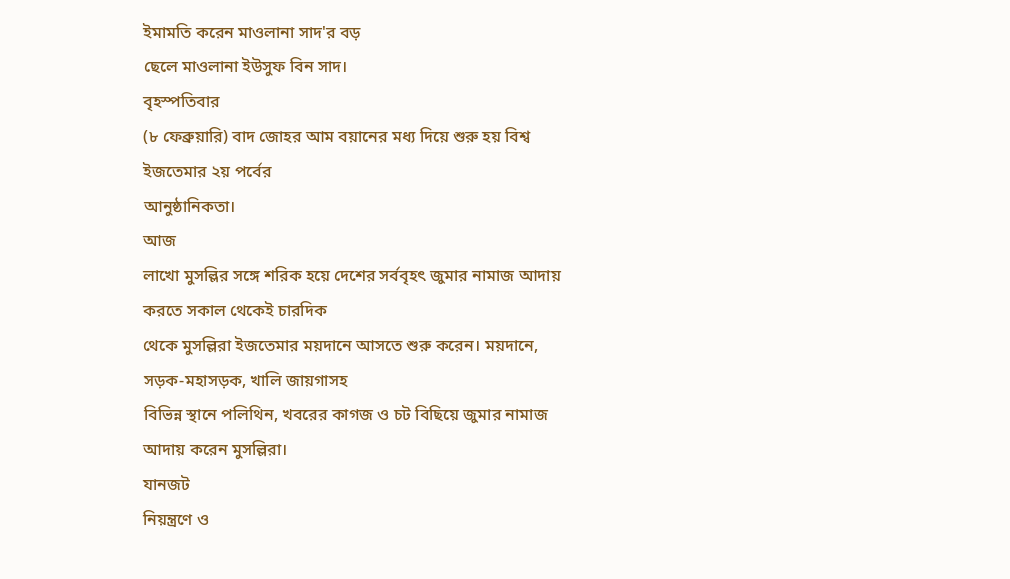ইমামতি করেন মাওলানা সাদ'র বড়
ছেলে মাওলানা ইউসুফ বিন সাদ।
বৃহস্পতিবার
(৮ ফেব্রুয়ারি) বাদ জোহর আম বয়ানের মধ্য দিয়ে শুরু হয় বিশ্ব ইজতেমার ২য় পর্বের
আনুষ্ঠানিকতা।
আজ
লাখো মুসল্লির সঙ্গে শরিক হয়ে দেশের সর্ববৃহৎ জুমার নামাজ আদায় করতে সকাল থেকেই চারদিক
থেকে মুসল্লিরা ইজতেমার ময়দানে আসতে শুরু করেন। ময়দানে, সড়ক-মহাসড়ক, খালি জায়গাসহ
বিভিন্ন স্থানে পলিথিন, খবরের কাগজ ও চট বিছিয়ে জুমার নামাজ আদায় করেন মুসল্লিরা।
যানজট
নিয়ন্ত্রণে ও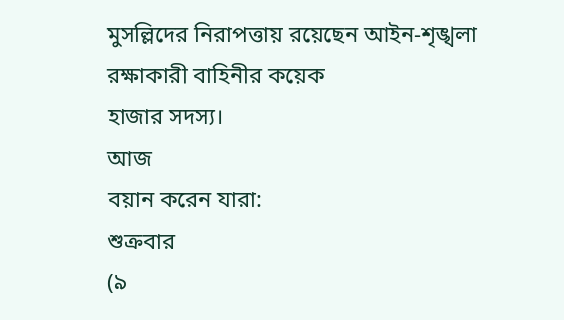মুসল্লিদের নিরাপত্তায় রয়েছেন আইন-শৃঙ্খলা রক্ষাকারী বাহিনীর কয়েক
হাজার সদস্য।
আজ
বয়ান করেন যারা:
শুক্রবার
(৯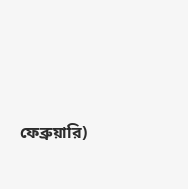ফেব্রুয়ারি)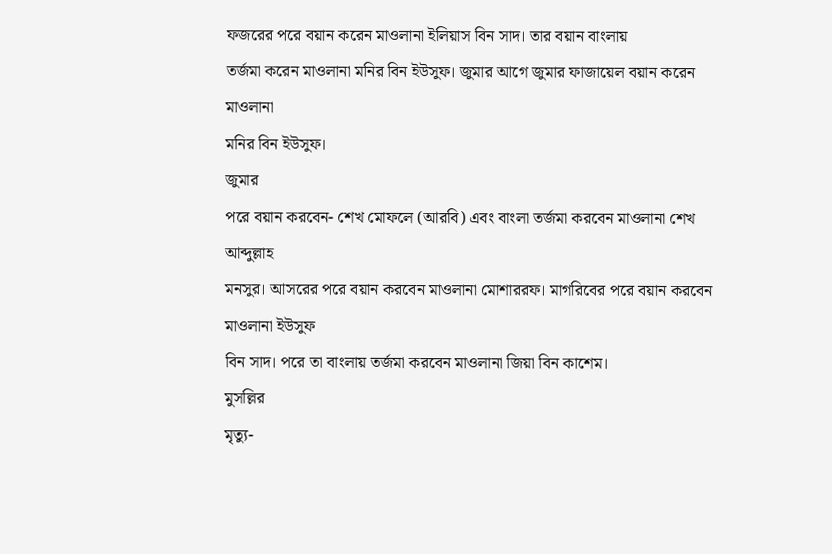ফজরের পরে বয়ান করেন মাওলানা ইলিয়াস বিন সাদ। তার বয়ান বাংলায়
তর্জমা করেন মাওলানা মনির বিন ইউসুফ। জুমার আগে জুমার ফাজায়েল বয়ান করেন মাওলানা
মনির বিন ইউসুফ।
জুমার
পরে বয়ান করবেন- শেখ মোফলে (আরবি) এবং বাংলা তর্জমা করবেন মাওলানা শেখ আব্দুল্লাহ
মনসুর। আসরের পরে বয়ান করবেন মাওলানা মোশাররফ। মাগরিবের পরে বয়ান করবেন মাওলানা ইউসুফ
বিন সাদ। পরে তা বাংলায় তর্জমা করবেন মাওলানা জিয়া বিন কাশেম।
মুসল্লির
মৃত্যু-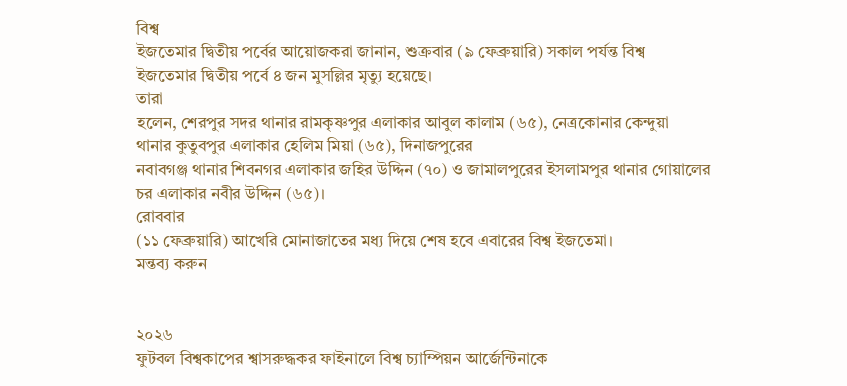বিশ্ব
ইজতেমার দ্বিতীয় পর্বের আয়োজকরা জানান, শুক্রবার (৯ ফেব্রুয়ারি) সকাল পর্যন্ত বিশ্ব
ইজতেমার দ্বিতীয় পর্বে ৪ জন মুসল্লির মৃত্যু হয়েছে।
তারা
হলেন, শেরপুর সদর থানার রামকৃষ্ণপুর এলাকার আবুল কালাম (৬৫), নেত্রকোনার কেন্দুয়া
থানার কুতুবপুর এলাকার হেলিম মিয়া (৬৫), দিনাজপুরের
নবাবগঞ্জ থানার শিবনগর এলাকার জহির উদ্দিন (৭০) ও জামালপুরের ইসলামপুর থানার গোয়ালের
চর এলাকার নবীর উদ্দিন (৬৫)।
রোববার
(১১ ফেব্রুয়ারি) আখেরি মোনাজাতের মধ্য দিয়ে শেষ হবে এবারের বিশ্ব ইজতেমা।
মন্তব্য করুন


২০২৬
ফুটবল বিশ্বকাপের শ্বাসরুদ্ধকর ফাইনালে বিশ্ব চ্যাম্পিয়ন আর্জেন্টিনাকে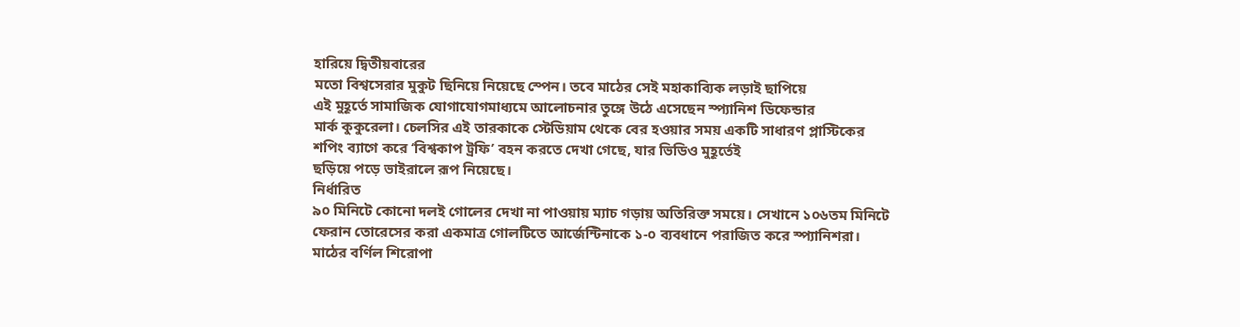হারিয়ে দ্বিতীয়বারের
মতো বিশ্বসেরার মুকুট ছিনিয়ে নিয়েছে স্পেন। তবে মাঠের সেই মহাকাব্যিক লড়াই ছাপিয়ে
এই মুহূর্তে সামাজিক যোগাযোগমাধ্যমে আলোচনার তুঙ্গে উঠে এসেছেন স্প্যানিশ ডিফেন্ডার
মার্ক কুকুরেলা। চেলসির এই তারকাকে স্টেডিয়াম থেকে বের হওয়ার সময় একটি সাধারণ প্লাস্টিকের
শপিং ব্যাগে করে ‘বিশ্বকাপ ট্রফি’ বহন করতে দেখা গেছে, যার ভিডিও মুহূর্তেই
ছড়িয়ে পড়ে ভাইরালে রূপ নিয়েছে।
নির্ধারিত
৯০ মিনিটে কোনো দলই গোলের দেখা না পাওয়ায় ম্যাচ গড়ায় অতিরিক্ত সময়ে। সেখানে ১০৬তম মিনিটে
ফেরান তোরেসের করা একমাত্র গোলটিতে আর্জেন্টিনাকে ১-০ ব্যবধানে পরাজিত করে স্প্যানিশরা।
মাঠের বর্ণিল শিরোপা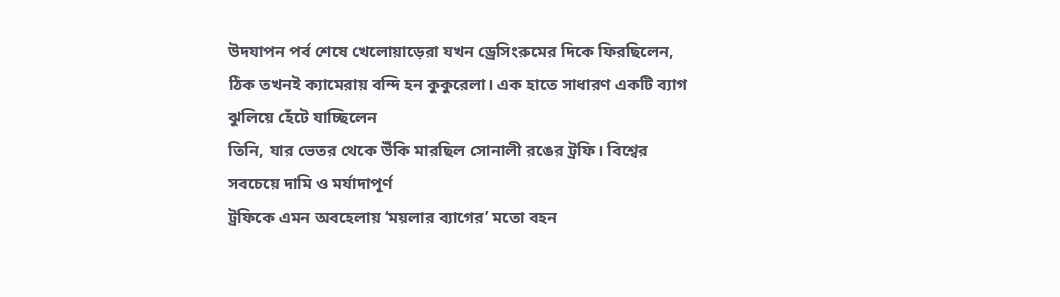উদযাপন পর্ব শেষে খেলোয়াড়েরা যখন ড্রেসিংরুমের দিকে ফিরছিলেন,
ঠিক তখনই ক্যামেরায় বন্দি হন কুকুরেলা। এক হাতে সাধারণ একটি ব্যাগ ঝুলিয়ে হেঁটে যাচ্ছিলেন
তিনি, যার ভেতর থেকে উঁকি মারছিল সোনালী রঙের ট্রফি। বিশ্বের সবচেয়ে দামি ও মর্যাদাপূর্ণ
ট্রফিকে এমন অবহেলায় ‘ময়লার ব্যাগের’ মতো বহন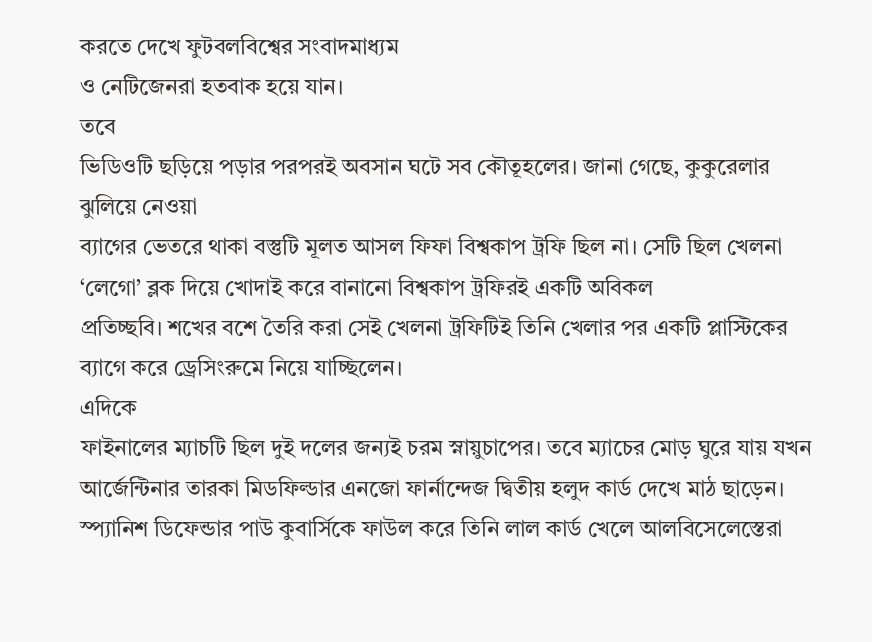করতে দেখে ফুটবলবিশ্বের সংবাদমাধ্যম
ও নেটিজেনরা হতবাক হয়ে যান।
তবে
ভিডিওটি ছড়িয়ে পড়ার পরপরই অবসান ঘটে সব কৌতূহলের। জানা গেছে, কুকুরেলার ঝুলিয়ে নেওয়া
ব্যাগের ভেতরে থাকা বস্তুটি মূলত আসল ফিফা বিশ্বকাপ ট্রফি ছিল না। সেটি ছিল খেলনা
‘লেগো’ ব্লক দিয়ে খোদাই করে বানানো বিশ্বকাপ ট্রফিরই একটি অবিকল
প্রতিচ্ছবি। শখের বশে তৈরি করা সেই খেলনা ট্রফিটিই তিনি খেলার পর একটি প্লাস্টিকের
ব্যাগে করে ড্রেসিংরুমে নিয়ে যাচ্ছিলেন।
এদিকে
ফাইনালের ম্যাচটি ছিল দুই দলের জন্যই চরম স্নায়ুচাপের। তবে ম্যাচের মোড় ঘুরে যায় যখন
আর্জেন্টিনার তারকা মিডফিল্ডার এনজো ফার্নান্দেজ দ্বিতীয় হলুদ কার্ড দেখে মাঠ ছাড়েন।
স্প্যানিশ ডিফেন্ডার পাউ কুবার্সিকে ফাউল করে তিনি লাল কার্ড খেলে আলবিসেলেস্তেরা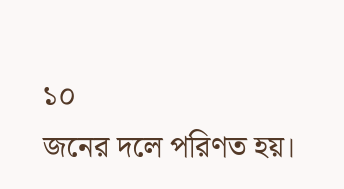১০
জনের দলে পরিণত হয়।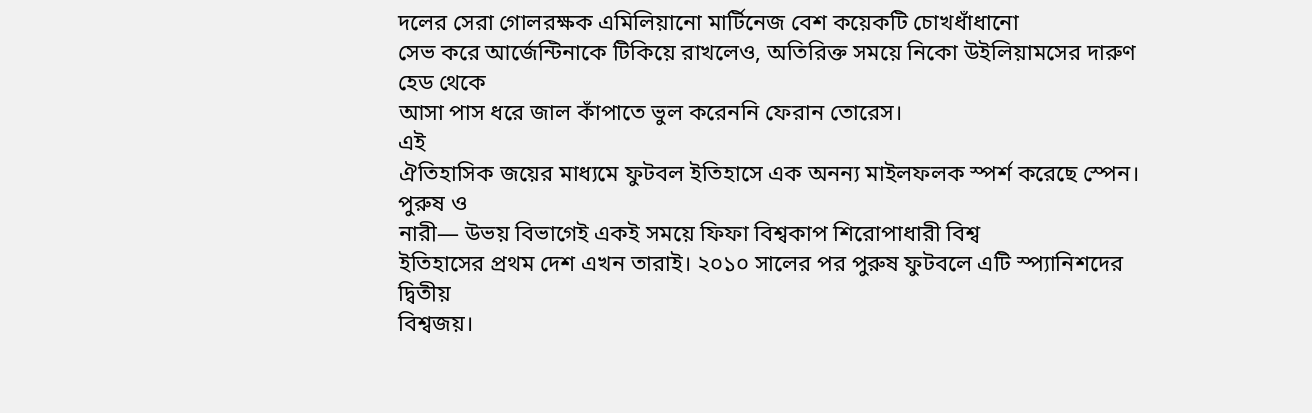দলের সেরা গোলরক্ষক এমিলিয়ানো মার্টিনেজ বেশ কয়েকটি চোখধাঁধানো
সেভ করে আর্জেন্টিনাকে টিকিয়ে রাখলেও, অতিরিক্ত সময়ে নিকো উইলিয়ামসের দারুণ হেড থেকে
আসা পাস ধরে জাল কাঁপাতে ভুল করেননি ফেরান তোরেস।
এই
ঐতিহাসিক জয়ের মাধ্যমে ফুটবল ইতিহাসে এক অনন্য মাইলফলক স্পর্শ করেছে স্পেন। পুরুষ ও
নারী— উভয় বিভাগেই একই সময়ে ফিফা বিশ্বকাপ শিরোপাধারী বিশ্ব
ইতিহাসের প্রথম দেশ এখন তারাই। ২০১০ সালের পর পুরুষ ফুটবলে এটি স্প্যানিশদের দ্বিতীয়
বিশ্বজয়।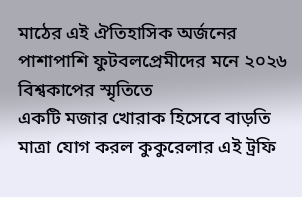মাঠের এই ঐতিহাসিক অর্জনের পাশাপাশি ফুটবলপ্রেমীদের মনে ২০২৬ বিশ্বকাপের স্মৃতিতে
একটি মজার খোরাক হিসেবে বাড়তি মাত্রা যোগ করল কুকুরেলার এই ট্রফি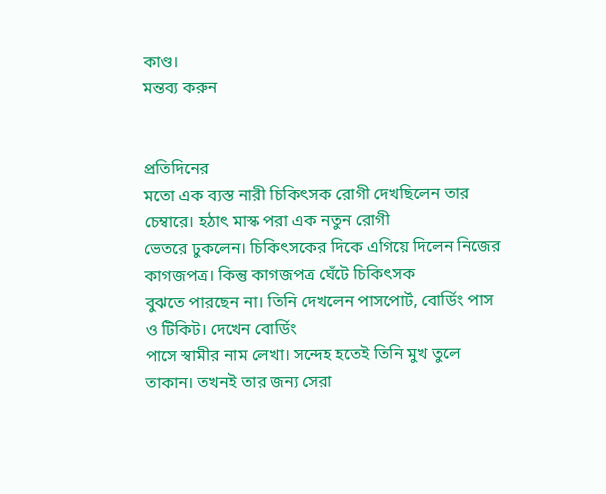কাণ্ড।
মন্তব্য করুন


প্রতিদিনের
মতো এক ব্যস্ত নারী চিকিৎসক রোগী দেখছিলেন তার চেম্বারে। হঠাৎ মাস্ক পরা এক নতুন রোগী
ভেতরে ঢুকলেন। চিকিৎসকের দিকে এগিয়ে দিলেন নিজের কাগজপত্র। কিন্তু কাগজপত্র ঘেঁটে চিকিৎসক
বুঝতে পারছেন না। তিনি দেখলেন পাসপোর্ট, বোর্ডিং পাস ও টিকিট। দেখেন বোর্ডিং
পাসে স্বামীর নাম লেখা। সন্দেহ হতেই তিনি মুখ তুলে তাকান। তখনই তার জন্য সেরা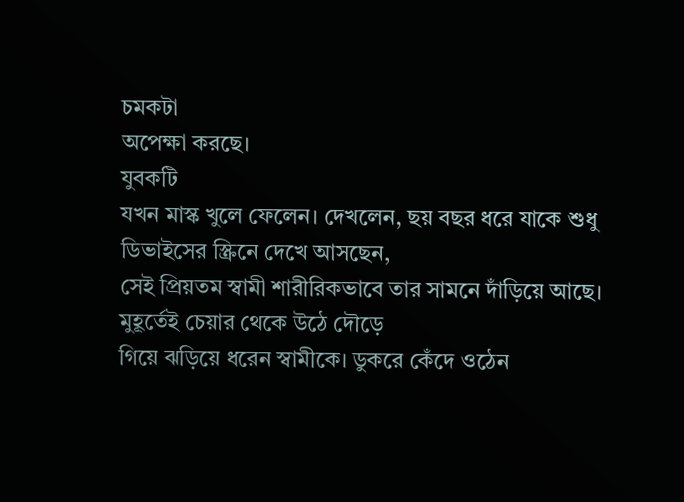চমকটা
অপেক্ষা করছে।
যুবকটি
যখন মাস্ক খুলে ফেলেন। দেখলেন, ছয় বছর ধরে যাকে শুধু ডিভাইসের স্ক্রিনে দেখে আসছেন,
সেই প্রিয়তম স্বামী শারীরিকভাবে তার সামনে দাঁড়িয়ে আছে। মুহূর্তেই চেয়ার থেকে উঠে দৌড়ে
গিয়ে ঝড়িয়ে ধরেন স্বামীকে। ডুকরে কেঁদে ওঠেন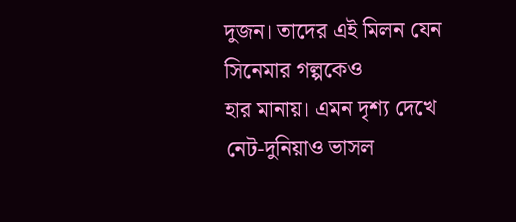দুজন। তাদের এই মিলন যেন সিনেমার গল্পকেও
হার মানায়। এমন দৃশ্য দেখে নেট-দুনিয়াও ভাসল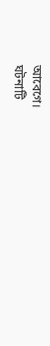আবেগে।
ঘটনাটি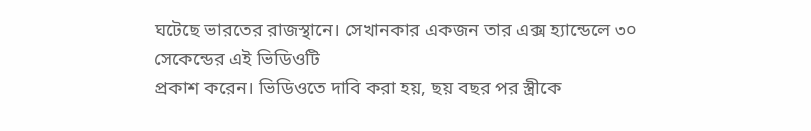ঘটেছে ভারতের রাজস্থানে। সেখানকার একজন তার এক্স হ্যান্ডেলে ৩০ সেকেন্ডের এই ভিডিওটি
প্রকাশ করেন। ভিডিওতে দাবি করা হয়, ছয় বছর পর স্ত্রীকে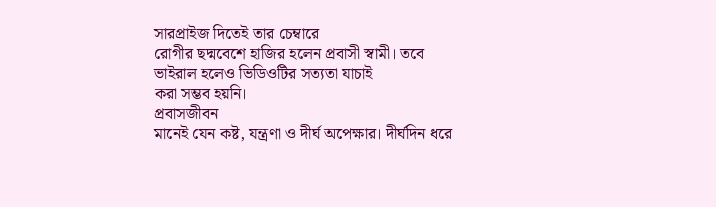সারপ্রাইজ দিতেই তার চেম্বারে
রোগীর ছদ্মবেশে হাজির হলেন প্রবাসী স্বামী। তবে ভাইরাল হলেও ভিডিওটির সত্যতা যাচাই
করা সম্ভব হয়নি।
প্রবাসজীবন
মানেই যেন কষ্ট, যন্ত্রণা ও দীর্ঘ অপেক্ষার। দীর্ঘদিন ধরে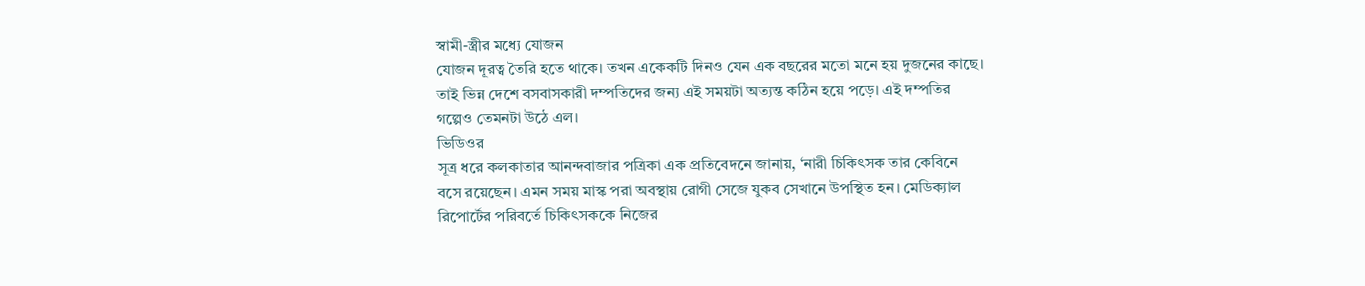স্বামী-স্ত্রীর মধ্যে যোজন
যোজন দূরত্ব তৈরি হতে থাকে। তখন একেকটি দিনও যেন এক বছরের মতো মনে হয় দুজনের কাছে।
তাই ভিন্ন দেশে বসবাসকারী দম্পতিদের জন্য এই সময়টা অত্যন্ত কঠিন হয়ে পড়ে। এই দম্পতির
গল্পেও তেমনটা উঠে এল।
ভিডিওর
সূত্র ধরে কলকাতার আনন্দবাজার পত্রিকা এক প্রতিবেদনে জানায়, ‘নারী চিকিৎসক তার কেবিনে
বসে রয়েছেন। এমন সময় মাস্ক পরা অবস্থায় রোগী সেজে যুকব সেখানে উপস্থিত হন। মেডিক্যাল
রিপোর্টের পরিবর্তে চিকিৎসককে নিজের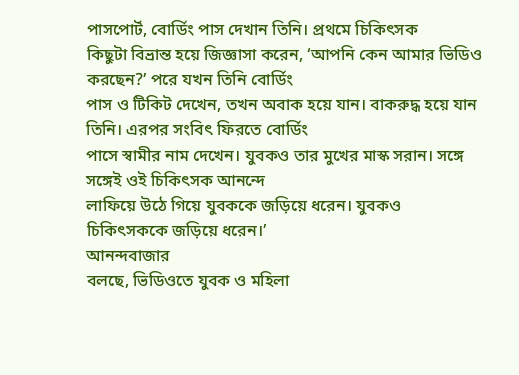পাসপোর্ট, বোর্ডিং পাস দেখান তিনি। প্রথমে চিকিৎসক
কিছুটা বিভ্রান্ত হয়ে জিজ্ঞাসা করেন, ‘আপনি কেন আমার ভিডিও করছেন?’ পরে যখন তিনি বোর্ডিং
পাস ও টিকিট দেখেন, তখন অবাক হয়ে যান। বাকরুদ্ধ হয়ে যান তিনি। এরপর সংবিৎ ফিরতে বোর্ডিং
পাসে স্বামীর নাম দেখেন। যুবকও তার মুখের মাস্ক সরান। সঙ্গে সঙ্গেই ওই চিকিৎসক আনন্দে
লাফিয়ে উঠে গিয়ে যুবককে জড়িয়ে ধরেন। যুবকও চিকিৎসককে জড়িয়ে ধরেন।’
আনন্দবাজার
বলছে, ভিডিওতে যুবক ও মহিলা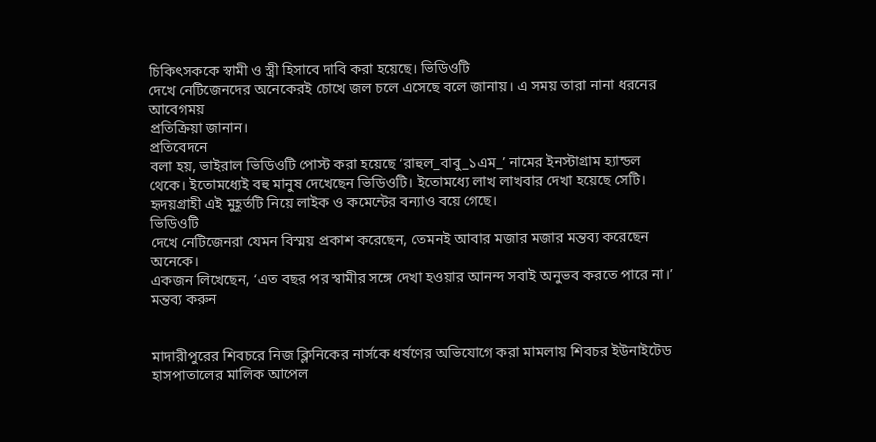চিকিৎসককে স্বামী ও স্ত্রী হিসাবে দাবি করা হয়েছে। ভিডিওটি
দেখে নেটিজেনদের অনেকেরই চোখে জল চলে এসেছে বলে জানায়। এ সময় তারা নানা ধরনের আবেগময়
প্রতিক্রিয়া জানান।
প্রতিবেদনে
বলা হয়, ভাইরাল ভিডিওটি পোস্ট করা হয়েছে ‘রাহুল_বাবু_১এম_’ নামের ইনস্টাগ্রাম হ্যান্ডল
থেকে। ইতোমধ্যেই বহু মানুষ দেখেছেন ভিডিওটি। ইতোমধ্যে লাখ লাখবার দেখা হয়েছে সেটি।
হৃদয়গ্রাহী এই মুহূর্তটি নিয়ে লাইক ও কমেন্টের বন্যাও বয়ে গেছে।
ভিডিওটি
দেখে নেটিজেনরা যেমন বিস্ময় প্রকাশ করেছেন, তেমনই আবার মজার মজার মন্তব্য করেছেন অনেকে।
একজন লিখেছেন, ‘এত বছর পর স্বামীর সঙ্গে দেখা হওয়ার আনন্দ সবাই অনুভব করতে পারে না।’
মন্তব্য করুন


মাদারীপুরের শিবচরে নিজ ক্লিনিকের নার্সকে ধর্ষণের অভিযোগে করা মামলায় শিবচর ইউনাইটেড হাসপাতালের মালিক আপেল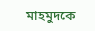মাহমুদকে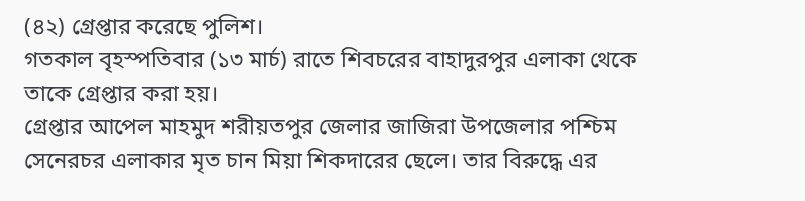(৪২) গ্রেপ্তার করেছে পুলিশ।
গতকাল বৃহস্পতিবার (১৩ মার্চ) রাতে শিবচরের বাহাদুরপুর এলাকা থেকে তাকে গ্রেপ্তার করা হয়।
গ্রেপ্তার আপেল মাহমুদ শরীয়তপুর জেলার জাজিরা উপজেলার পশ্চিম সেনেরচর এলাকার মৃত চান মিয়া শিকদারের ছেলে। তার বিরুদ্ধে এর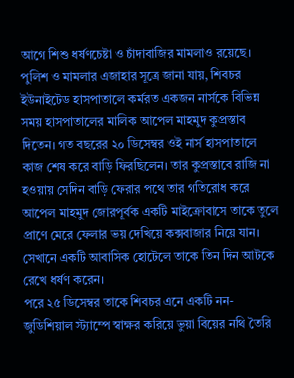আগে শিশু ধর্ষণচেষ্টা ও চাঁদাবাজির মামলাও রয়েছে।
পুলিশ ও মামলার এজাহার সূত্রে জানা যায়, শিবচর ইউনাইটেড হাসপাতালে কর্মরত একজন নার্সকে বিভিন্ন সময় হাসপাতালের মালিক আপেল মাহমুদ কুপ্রস্তাব দিতেন। গত বছরের ২০ ডিসেম্বর ওই নার্স হাসপাতালে কাজ শেষ করে বাড়ি ফিরছিলেন। তার কুপ্রস্তাবে রাজি না হওয়ায় সেদিন বাড়ি ফেরার পথে তার গতিরোধ করে আপেল মাহমুদ জোরপূর্বক একটি মাইক্রোবাসে তাকে তুলে প্রাণে মেরে ফেলার ভয় দেখিয়ে কক্সবাজার নিয়ে যান।
সেখানে একটি আবাসিক হোটেলে তাকে তিন দিন আটকে রেখে ধর্ষণ করেন।
পরে ২৫ ডিসেম্বর তাকে শিবচর এনে একটি নন-জুডিশিয়াল স্ট্যাম্পে স্বাক্ষর করিয়ে ভুয়া বিয়ের নথি তৈরি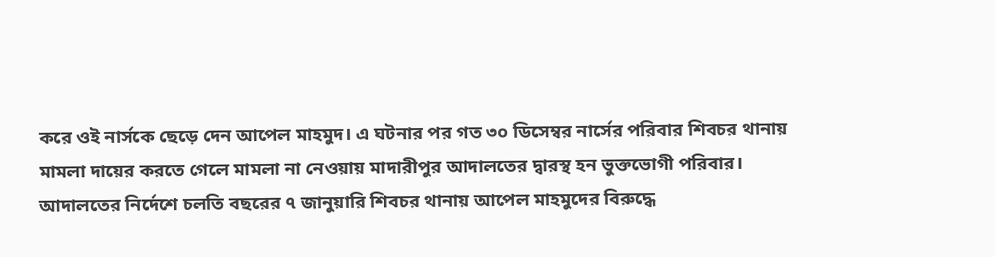করে ওই নার্সকে ছেড়ে দেন আপেল মাহমুদ। এ ঘটনার পর গত ৩০ ডিসেম্বর নার্সের পরিবার শিবচর থানায় মামলা দায়ের করতে গেলে মামলা না নেওয়ায় মাদারীপুর আদালতের দ্বারস্থ হন ভুক্তভোগী পরিবার।
আদালতের নির্দেশে চলতি বছরের ৭ জানুয়ারি শিবচর থানায় আপেল মাহমুদের বিরুদ্ধে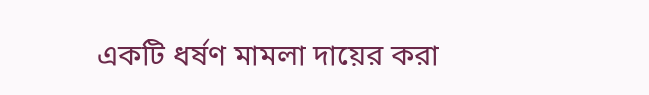একটি ধর্ষণ মামলা দায়ের করা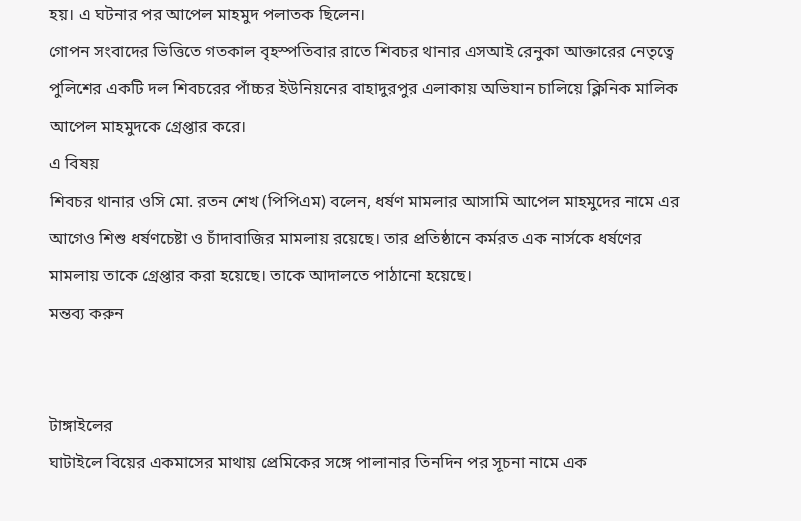হয়। এ ঘটনার পর আপেল মাহমুদ পলাতক ছিলেন।
গোপন সংবাদের ভিত্তিতে গতকাল বৃহস্পতিবার রাতে শিবচর থানার এসআই রেনুকা আক্তারের নেতৃত্বে পুলিশের একটি দল শিবচরের পাঁচ্চর ইউনিয়নের বাহাদুরপুর এলাকায় অভিযান চালিয়ে ক্লিনিক মালিক আপেল মাহমুদকে গ্রেপ্তার করে।
এ বিষয়
শিবচর থানার ওসি মো. রতন শেখ (পিপিএম) বলেন, ধর্ষণ মামলার আসামি আপেল মাহমুদের নামে এর আগেও শিশু ধর্ষণচেষ্টা ও চাঁদাবাজির মামলায় রয়েছে। তার প্রতিষ্ঠানে কর্মরত এক নার্সকে ধর্ষণের মামলায় তাকে গ্রেপ্তার করা হয়েছে। তাকে আদালতে পাঠানো হয়েছে।
মন্তব্য করুন


টাঙ্গাইলের
ঘাটাইলে বিয়ের একমাসের মাথায় প্রেমিকের সঙ্গে পালানার তিনদিন পর সূচনা নামে এক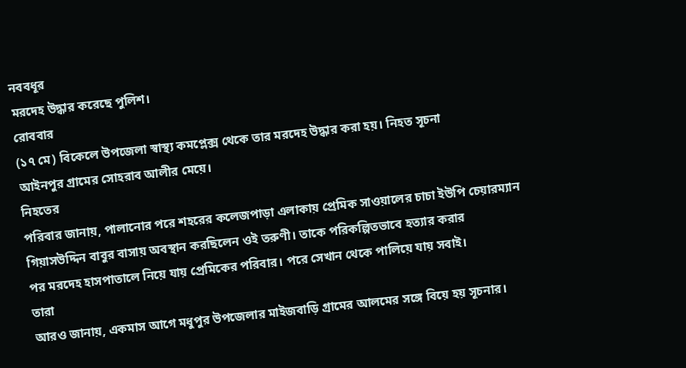নববধূর
মরদেহ উদ্ধার করেছে পুলিশ।
রোববার
(১৭ মে) বিকেলে উপজেলা স্বাস্থ্য কমপ্লেক্স থেকে তার মরদেহ উদ্ধার করা হয়। নিহত সূচনা
আইনপুর গ্রামের সোহরাব আলীর মেয়ে।
নিহতের
পরিবার জানায়, পালানোর পরে শহরের কলেজপাড়া এলাকায় প্রেমিক সাওয়ালের চাচা ইউপি চেয়ারম্যান
গিয়াসউদ্দিন বাবুর বাসায় অবস্থান করছিলেন ওই তরুণী। তাকে পরিকল্পিতভাবে হত্যার করার
পর মরদেহ হাসপাতালে নিয়ে যায় প্রেমিকের পরিবার। পরে সেখান থেকে পালিয়ে যায় সবাই।
তারা
আরও জানায়, একমাস আগে মধুপুর উপজেলার মাইজবাড়ি গ্রামের আলমের সঙ্গে বিয়ে হয় সূচনার।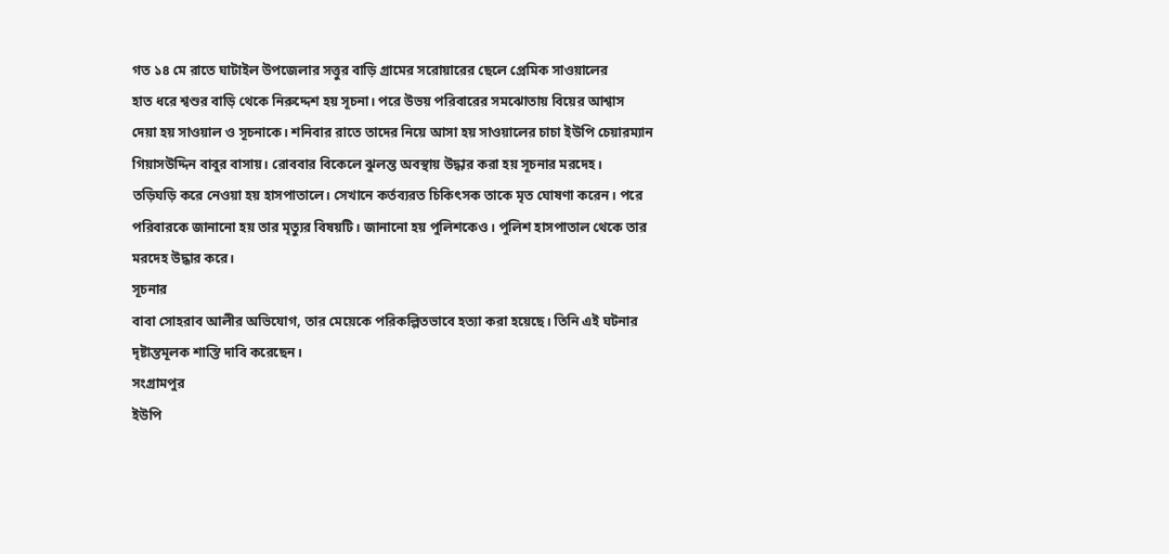গত ১৪ মে রাতে ঘাটাইল উপজেলার সত্তুর বাড়ি গ্রামের সরোয়ারের ছেলে প্রেমিক সাওয়ালের
হাত ধরে শ্বশুর বাড়ি থেকে নিরুদ্দেশ হয় সূচনা। পরে উভয় পরিবারের সমঝোতায় বিয়ের আশ্বাস
দেয়া হয় সাওয়াল ও সূচনাকে। শনিবার রাতে তাদের নিয়ে আসা হয় সাওয়ালের চাচা ইউপি চেয়ারম্যান
গিয়াসউদ্দিন বাবুর বাসায়। রোববার বিকেলে ঝুলন্ত অবস্থায় উদ্ধার করা হয় সূচনার মরদেহ।
তড়িঘড়ি করে নেওয়া হয় হাসপাতালে। সেখানে কর্তব্যরত চিকিৎসক তাকে মৃত ঘোষণা করেন। পরে
পরিবারকে জানানো হয় তার মৃত্যুর বিষয়টি। জানানো হয় পুলিশকেও। পুলিশ হাসপাতাল থেকে তার
মরদেহ উদ্ধার করে।
সূচনার
বাবা সোহরাব আলীর অভিযোগ, তার মেয়েকে পরিকল্পিতভাবে হত্যা করা হয়েছে। তিনি এই ঘটনার
দৃষ্টান্তমূলক শাস্তি দাবি করেছেন।
সংগ্রামপুর
ইউপি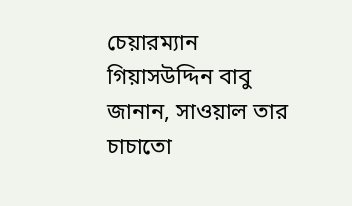চেয়ারম্যান গিয়াসউদ্দিন বাবু জানান, সাওয়াল তার চাচাতো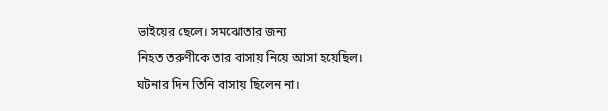ভাইয়ের ছেলে। সমঝোতার জন্য
নিহত তরুণীকে তার বাসায় নিয়ে আসা হয়েছিল। ঘটনার দিন তিনি বাসায় ছিলেন না।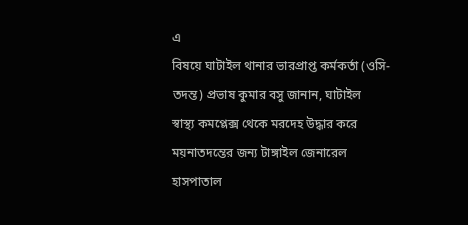এ
বিষয়ে ঘাটাইল থানার ভারপ্রাপ্ত কর্মকর্তা (ওসি-তদন্ত) প্রভাষ কুমার বসু জানান, ঘাটাইল
স্বাস্থ্য কমপ্লেক্স থেকে মরদেহ উদ্ধার করে ময়নাতদন্তের জন্য টাঙ্গাইল জেনারেল হাসপাতাল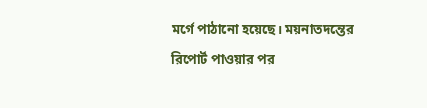মর্গে পাঠানো হয়েছে। ময়নাতদন্তের রিপোর্ট পাওয়ার পর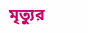মৃত্যুর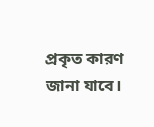প্রকৃত কারণ জানা যাবে।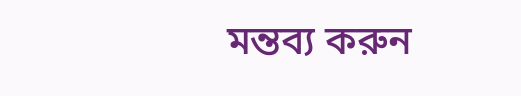মন্তব্য করুন